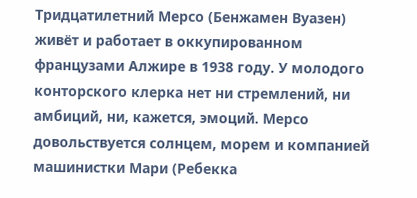Тридцатилетний Мерсо (Бенжамен Вуазен) живёт и работает в оккупированном французами Алжире в 1938 году. У молодого конторского клерка нет ни стремлений, ни амбиций, ни, кажется, эмоций. Мерсо довольствуется солнцем, морем и компанией машинистки Мари (Ребекка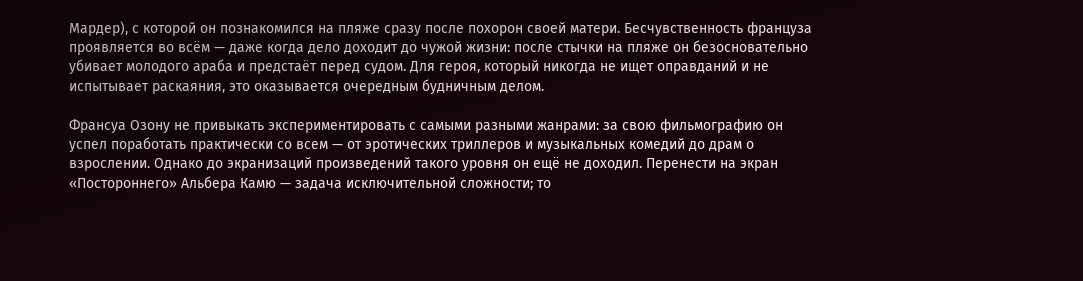Мардер), с которой он познакомился на пляже сразу после похорон своей матери. Бесчувственность француза проявляется во всём — даже когда дело доходит до чужой жизни: после стычки на пляже он безосновательно убивает молодого араба и предстаёт перед судом. Для героя, который никогда не ищет оправданий и не испытывает раскаяния, это оказывается очередным будничным делом.

Франсуа Озону не привыкать экспериментировать с самыми разными жанрами: за свою фильмографию он успел поработать практически со всем — от эротических триллеров и музыкальных комедий до драм о взрослении. Однако до экранизаций произведений такого уровня он ещё не доходил. Перенести на экран «Постороннего» Альбера Камю — задача исключительной сложности; то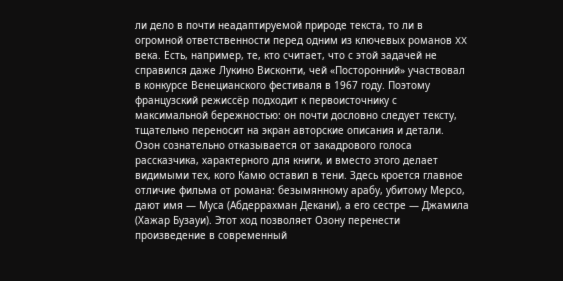ли дело в почти неадаптируемой природе текста, то ли в огромной ответственности перед одним из ключевых романов XX века. Есть, например, те, кто считает, что с этой задачей не справился даже Лукино Висконти, чей «Посторонний» участвовал в конкурсе Венецианского фестиваля в 1967 году. Поэтому французский режиссёр подходит к первоисточнику с максимальной бережностью: он почти дословно следует тексту, тщательно переносит на экран авторские описания и детали.
Озон сознательно отказывается от закадрового голоса рассказчика, характерного для книги, и вместо этого делает видимыми тех, кого Камю оставил в тени. Здесь кроется главное отличие фильма от романа: безымянному арабу, убитому Мерсо, дают имя — Муса (Абдеррахман Декани), а его сестре — Джамила (Хажар Бузауи). Этот ход позволяет Озону перенести произведение в современный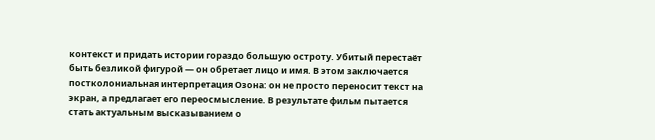контекст и придать истории гораздо большую остроту. Убитый перестаёт быть безликой фигурой — он обретает лицо и имя. В этом заключается постколониальная интерпретация Озона: он не просто переносит текст на экран, а предлагает его переосмысление. В результате фильм пытается стать актуальным высказыванием о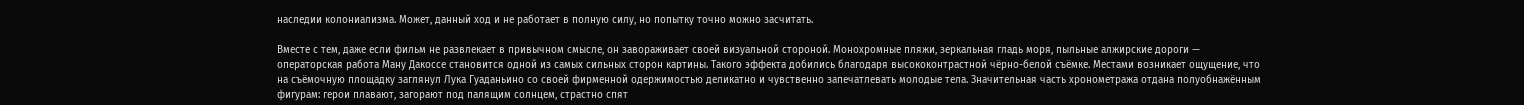наследии колониализма. Может, данный ход и не работает в полную силу, но попытку точно можно засчитать.

Вместе с тем, даже если фильм не развлекает в привычном смысле, он завораживает своей визуальной стороной. Монохромные пляжи, зеркальная гладь моря, пыльные алжирские дороги — операторская работа Ману Дакоссе становится одной из самых сильных сторон картины. Такого эффекта добились благодаря высококонтрастной чёрно-белой съёмке. Местами возникает ощущение, что на съёмочную площадку заглянул Лука Гуаданьино со своей фирменной одержимостью деликатно и чувственно запечатлевать молодые тела. Значительная часть хронометража отдана полуобнажённым фигурам: герои плавают, загорают под палящим солнцем, страстно спят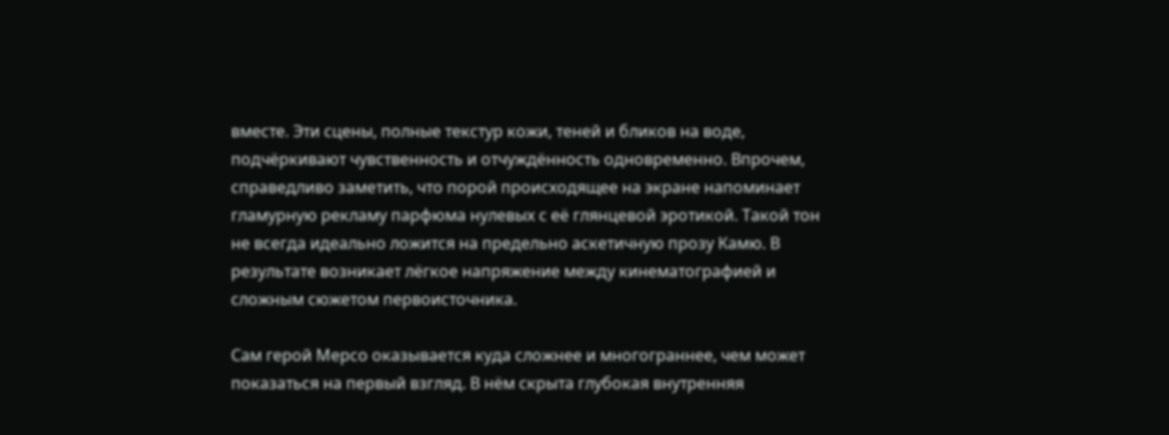вместе. Эти сцены, полные текстур кожи, теней и бликов на воде, подчёркивают чувственность и отчуждённость одновременно. Впрочем, справедливо заметить, что порой происходящее на экране напоминает гламурную рекламу парфюма нулевых с её глянцевой эротикой. Такой тон не всегда идеально ложится на предельно аскетичную прозу Камю. В результате возникает лёгкое напряжение между кинематографией и сложным сюжетом первоисточника.

Сам герой Мерсо оказывается куда сложнее и многограннее, чем может показаться на первый взгляд. В нём скрыта глубокая внутренняя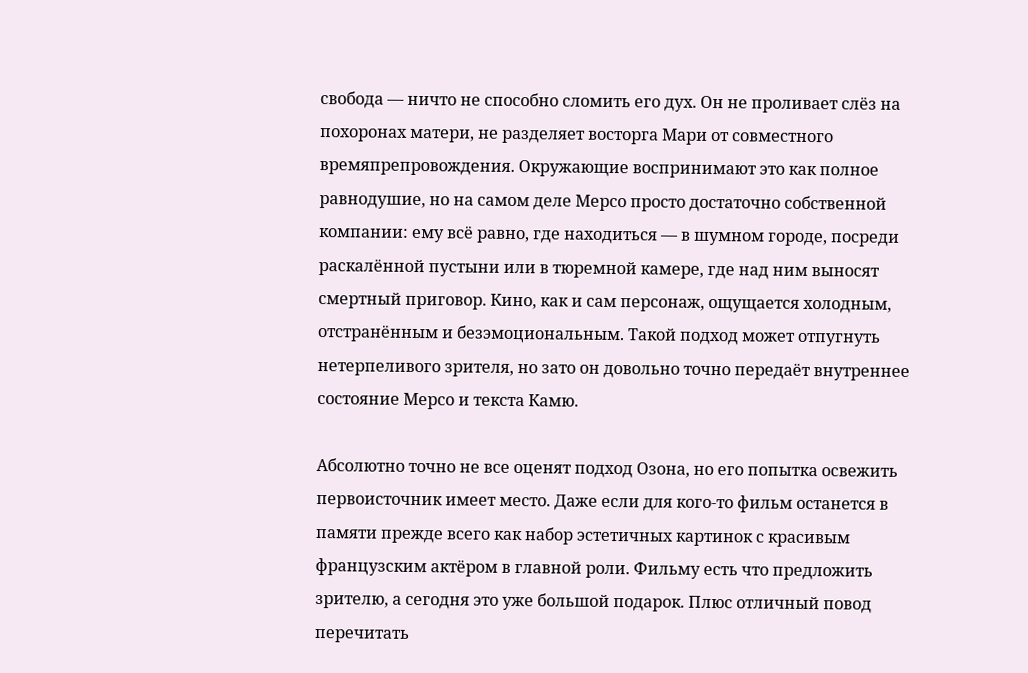свобода — ничто не способно сломить его дух. Он не проливает слёз на похоронах матери, не разделяет восторга Мари от совместного времяпрепровождения. Окружающие воспринимают это как полное равнодушие, но на самом деле Мерсо просто достаточно собственной компании: ему всё равно, где находиться — в шумном городе, посреди раскалённой пустыни или в тюремной камере, где над ним выносят смертный приговор. Кино, как и сам персонаж, ощущается холодным, отстранённым и безэмоциональным. Такой подход может отпугнуть нетерпеливого зрителя, но зато он довольно точно передаёт внутреннее состояние Мерсо и текста Камю.

Абсолютно точно не все оценят подход Озона, но его попытка освежить первоисточник имеет место. Даже если для кого-то фильм останется в памяти прежде всего как набор эстетичных картинок с красивым французским актёром в главной роли. Фильму есть что предложить зрителю, а сегодня это уже большой подарок. Плюс отличный повод перечитать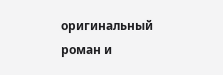оригинальный роман и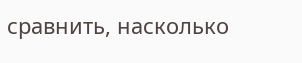сравнить, насколько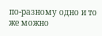по-разному одно и то же можно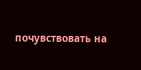почувствовать на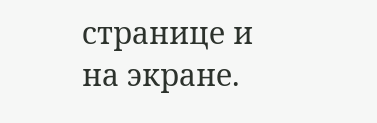странице и на экране.